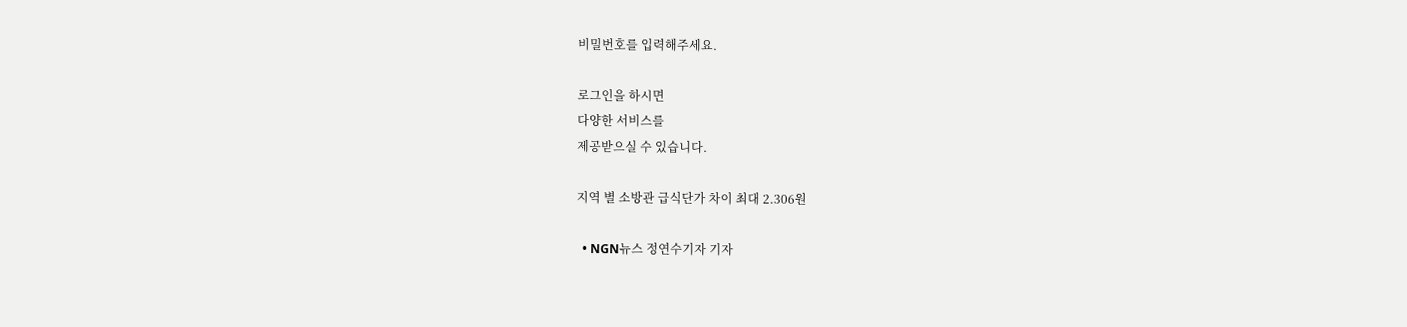비밀번호를 입력해주세요.

로그인을 하시면
다양한 서비스를
제공받으실 수 있습니다.

지역 별 소방관 급식단가 차이 최대 2.306원

  • NGN뉴스 정연수기자 기자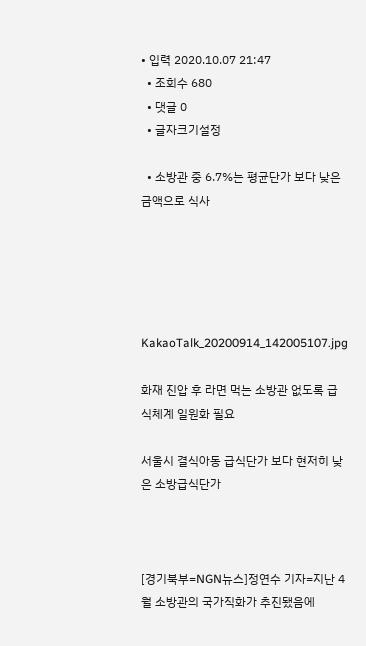• 입력 2020.10.07 21:47
  • 조회수 680
  • 댓글 0
  • 글자크기설정

  • 소방관 중 6.7%는 평균단가 보다 낮은 금액으로 식사





KakaoTalk_20200914_142005107.jpg

화재 진압 후 라면 먹는 소방관 없도록 급식체계 일원화 필요

서울시 결식아동 급식단가 보다 현저히 낮은 소방급식단가



[경기북부=NGN뉴스]정연수 기자=지난 4월 소방관의 국가직화가 추진됐음에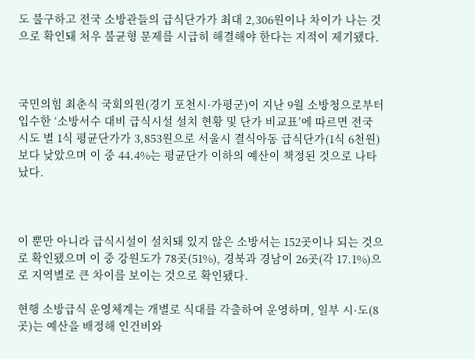도 불구하고 전국 소방관들의 급식단가가 최대 2,306원이나 차이가 나는 것으로 확인돼 처우 불균형 문제를 시급히 해결해야 한다는 지적이 제기됐다.



국민의힘 최춘식 국회의원(경기 포천시·가평군)이 지난 9월 소방청으로부터 입수한 ‘소방서수 대비 급식시설 설치 현황 및 단가 비교표’에 따르면 전국 시도 별 1식 평균단가가 3,853원으로 서울시 결식아동 급식단가(1식 6천원) 보다 낮았으며 이 중 44.4%는 평균단가 이하의 예산이 책정된 것으로 나타났다.



이 뿐만 아니라 급식시설이 설치돼 있지 않은 소방서는 152곳이나 되는 것으로 확인됐으며 이 중 강원도가 78곳(51%), 경북과 경남이 26곳(각 17.1%)으로 지역별로 큰 차이를 보이는 것으로 확인됐다.

현행 소방급식 운영체계는 개별로 식대를 각출하여 운영하며, 일부 시·도(8곳)는 예산을 배정해 인건비와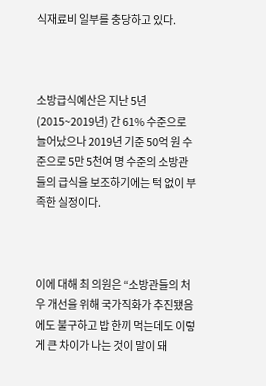식재료비 일부를 충당하고 있다.



소방급식예산은 지난 5년(2015~2019년) 간 61% 수준으로 늘어났으나 2019년 기준 50억 원 수준으로 5만 5천여 명 수준의 소방관들의 급식을 보조하기에는 턱 없이 부족한 실정이다.



이에 대해 최 의원은 “소방관들의 처우 개선을 위해 국가직화가 추진됐음에도 불구하고 밥 한끼 먹는데도 이렇게 큰 차이가 나는 것이 말이 돼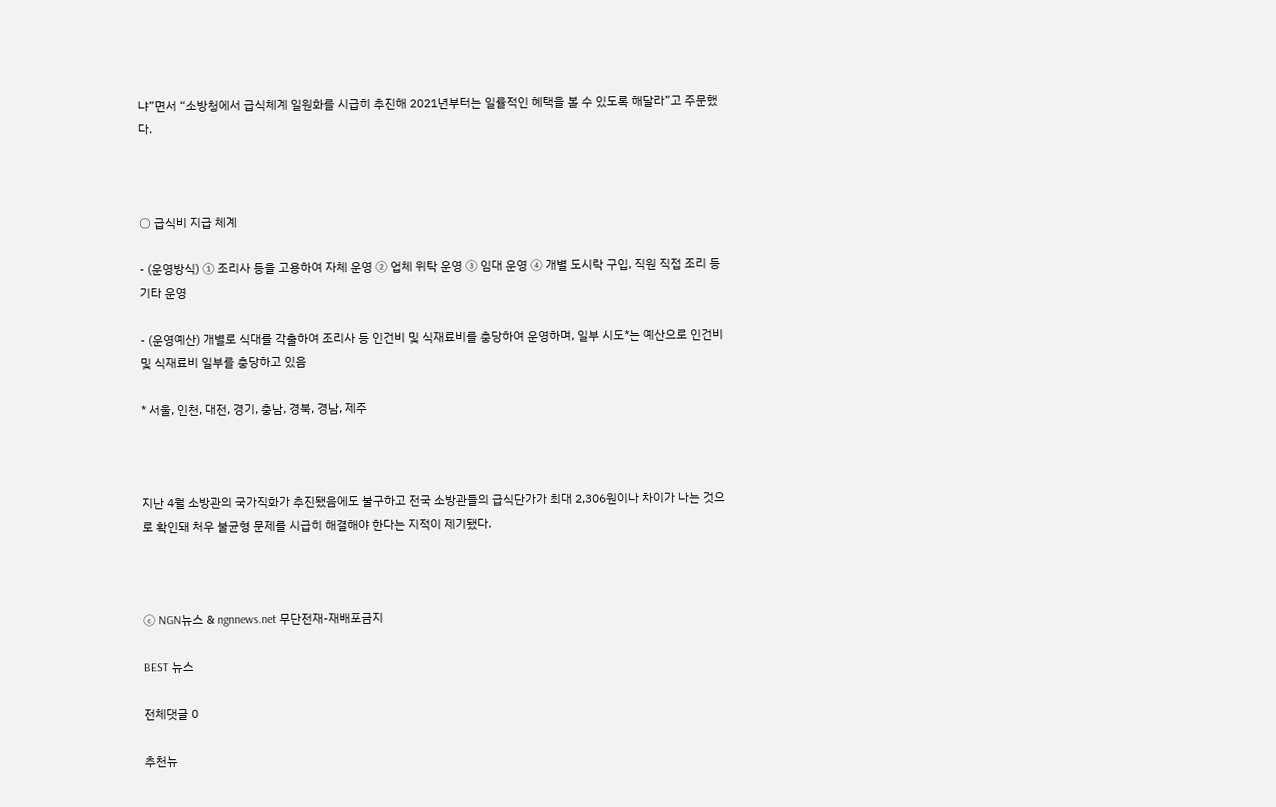냐”면서 “소방청에서 급식체계 일원화를 시급히 추진해 2021년부터는 일률적인 혜택을 볼 수 있도록 해달라”고 주문했다.



○ 급식비 지급 체계

- (운영방식) ① 조리사 등을 고용하여 자체 운영 ② 업체 위탁 운영 ③ 임대 운영 ④ 개별 도시락 구입, 직원 직접 조리 등 기타 운영

- (운영예산) 개별로 식대를 각출하여 조리사 등 인건비 및 식재료비를 충당하여 운영하며, 일부 시도*는 예산으로 인건비 및 식재료비 일부를 충당하고 있음

* 서울, 인천, 대전, 경기, 충남, 경북, 경남, 제주



지난 4월 소방관의 국가직화가 추진됐음에도 불구하고 전국 소방관들의 급식단가가 최대 2,306원이나 차이가 나는 것으로 확인돼 처우 불균형 문제를 시급히 해결해야 한다는 지적이 제기됐다.



ⓒ NGN뉴스 & ngnnews.net 무단전재-재배포금지

BEST 뉴스

전체댓글 0

추천뉴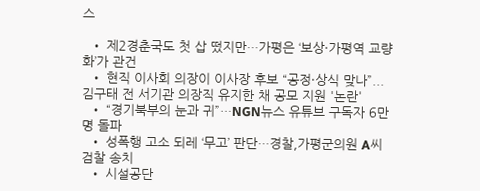스

  • 제2경춘국도 첫 삽 떴지만…가평은 ‘보상·가평역 교량화’가 관건
  • 현직 이사회 의장이 이사장 후보 “공정·상식 맞나”...김구태 전 서기관 의장직 유지한 채 공모 지원 '논란'
  • “경기북부의 눈과 귀”…NGN뉴스 유튜브 구독자 6만 명 돌파
  • 성폭행 고소 되레 ‘무고’ 판단…경찰,가평군의원 A씨 검찰 송치
  • 시설공단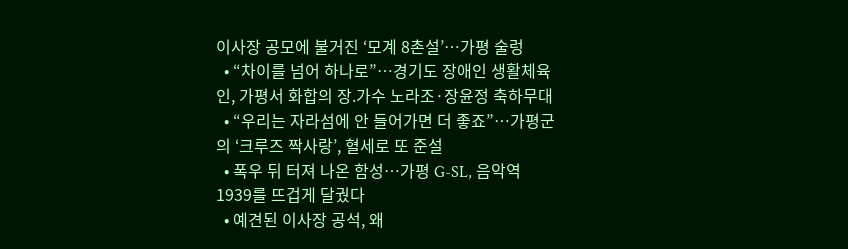이사장 공모에 불거진 ‘모계 8촌설’…가평 술렁
  • “차이를 넘어 하나로”…경기도 장애인 생활체육인, 가평서 화합의 장.가수 노라조·장윤정 축하무대
  • “우리는 자라섬에 안 들어가면 더 좋죠”…가평군의 ‘크루즈 짝사랑’, 혈세로 또 준설
  • 폭우 뒤 터져 나온 함성…가평 G-SL, 음악역1939를 뜨겁게 달궜다
  • 예견된 이사장 공석, 왜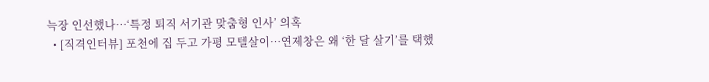늑장 인선했나…‘특정 퇴직 서기관 맞춤형 인사’ 의혹
  • [직격인터뷰] 포천에 집 두고 가평 모텔살이…연제창은 왜 ‘한 달 살기’를 택했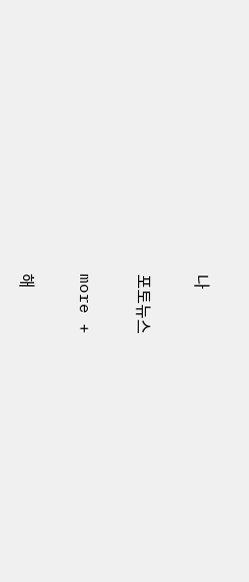나

포토뉴스

more +

해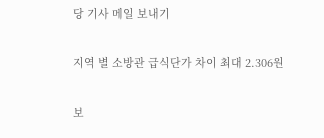당 기사 메일 보내기

지역 별 소방관 급식단가 차이 최대 2.306원

보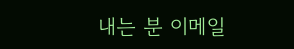내는 분 이메일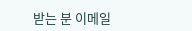받는 분 이메일